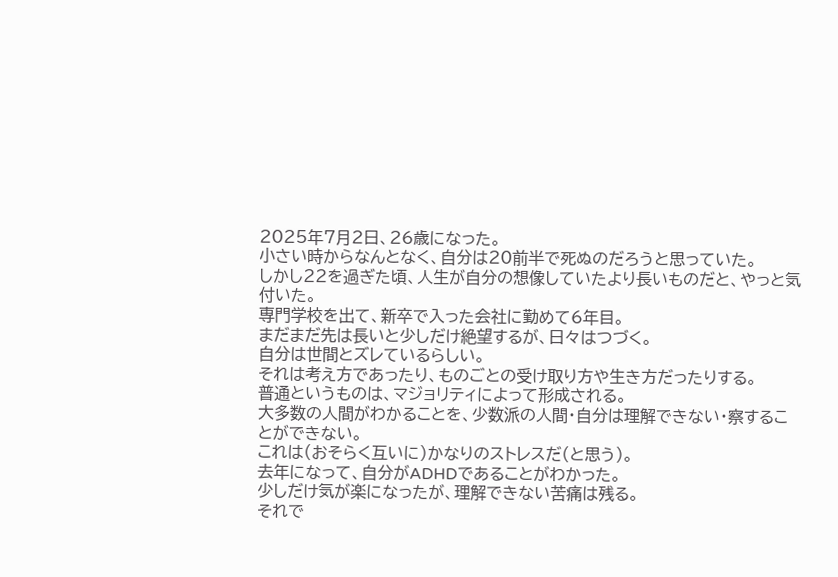2025年7月2日、26歳になった。
小さい時からなんとなく、自分は20前半で死ぬのだろうと思っていた。
しかし22を過ぎた頃、人生が自分の想像していたより長いものだと、やっと気付いた。
専門学校を出て、新卒で入った会社に勤めて6年目。
まだまだ先は長いと少しだけ絶望するが、日々はつづく。
自分は世間とズレているらしい。
それは考え方であったり、ものごとの受け取り方や生き方だったりする。
普通というものは、マジョリティによって形成される。
大多数の人間がわかることを、少数派の人間・自分は理解できない・察することができない。
これは(おそらく互いに)かなりのストレスだ(と思う)。
去年になって、自分がADHDであることがわかった。
少しだけ気が楽になったが、理解できない苦痛は残る。
それで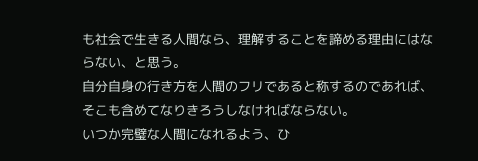も社会で生きる人間なら、理解することを諦める理由にはならない、と思う。
自分自身の行き方を人間のフリであると称するのであれば、そこも含めてなりきろうしなければならない。
いつか完璧な人間になれるよう、ひ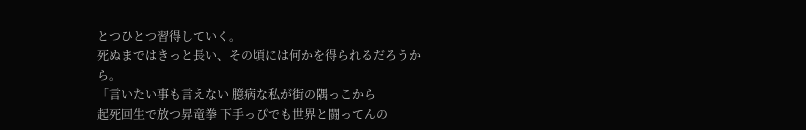とつひとつ習得していく。
死ぬまではきっと長い、その頃には何かを得られるだろうから。
「言いたい事も言えない 臆病な私が街の隅っこから
起死回生で放つ昇竜拳 下手っぴでも世界と闘ってんの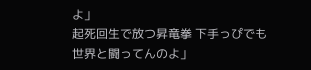よ」
起死回生で放つ昇竜拳 下手っぴでも世界と闘ってんのよ」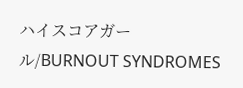ハイスコアガール/BURNOUT SYNDROMES